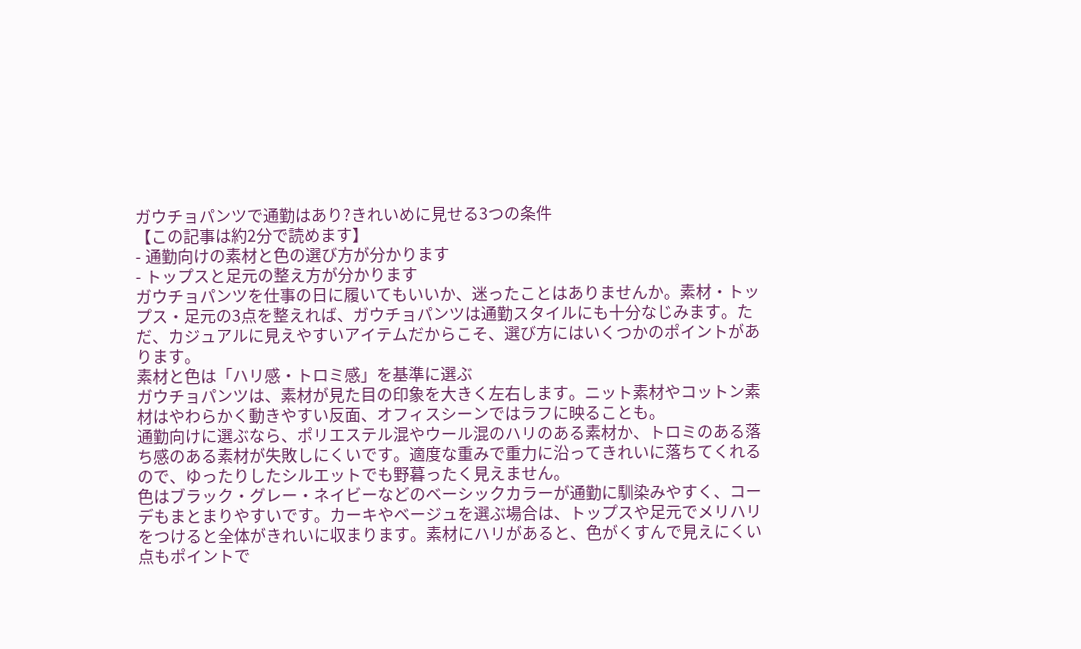ガウチョパンツで通勤はあり?きれいめに見せる3つの条件
【この記事は約2分で読めます】
- 通勤向けの素材と色の選び方が分かります
- トップスと足元の整え方が分かります
ガウチョパンツを仕事の日に履いてもいいか、迷ったことはありませんか。素材・トップス・足元の3点を整えれば、ガウチョパンツは通勤スタイルにも十分なじみます。ただ、カジュアルに見えやすいアイテムだからこそ、選び方にはいくつかのポイントがあります。
素材と色は「ハリ感・トロミ感」を基準に選ぶ
ガウチョパンツは、素材が見た目の印象を大きく左右します。ニット素材やコットン素材はやわらかく動きやすい反面、オフィスシーンではラフに映ることも。
通勤向けに選ぶなら、ポリエステル混やウール混のハリのある素材か、トロミのある落ち感のある素材が失敗しにくいです。適度な重みで重力に沿ってきれいに落ちてくれるので、ゆったりしたシルエットでも野暮ったく見えません。
色はブラック・グレー・ネイビーなどのベーシックカラーが通勤に馴染みやすく、コーデもまとまりやすいです。カーキやベージュを選ぶ場合は、トップスや足元でメリハリをつけると全体がきれいに収まります。素材にハリがあると、色がくすんで見えにくい点もポイントで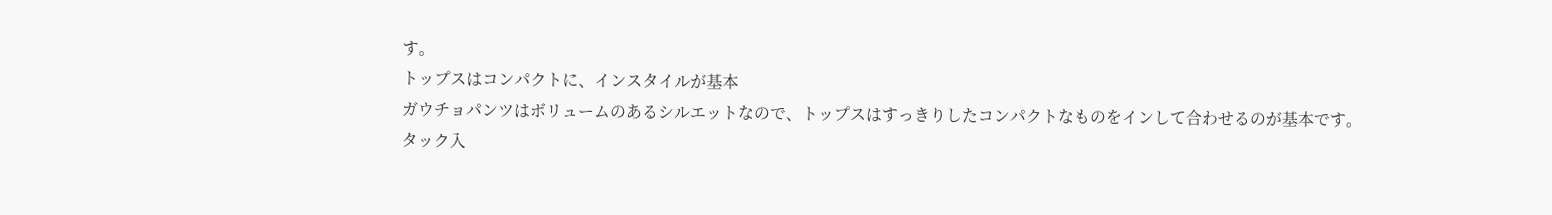す。
トップスはコンパクトに、インスタイルが基本
ガウチョパンツはボリュームのあるシルエットなので、トップスはすっきりしたコンパクトなものをインして合わせるのが基本です。
タック入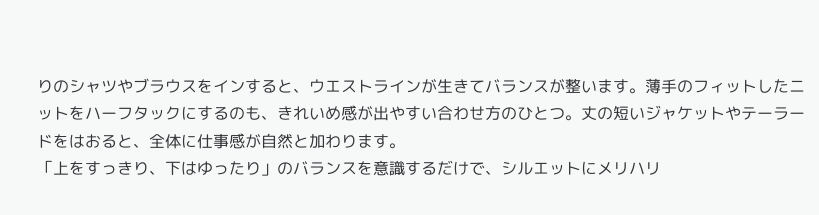りのシャツやブラウスをインすると、ウエストラインが生きてバランスが整います。薄手のフィットしたニットをハーフタックにするのも、きれいめ感が出やすい合わせ方のひとつ。丈の短いジャケットやテーラードをはおると、全体に仕事感が自然と加わります。
「上をすっきり、下はゆったり」のバランスを意識するだけで、シルエットにメリハリ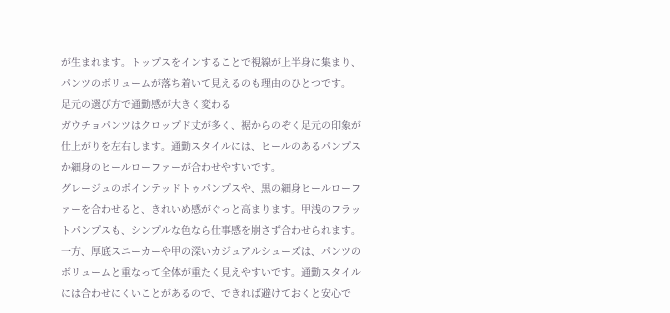が生まれます。トップスをインすることで視線が上半身に集まり、パンツのボリュームが落ち着いて見えるのも理由のひとつです。
足元の選び方で通勤感が大きく変わる
ガウチョパンツはクロップド丈が多く、裾からのぞく足元の印象が仕上がりを左右します。通勤スタイルには、ヒールのあるパンプスか細身のヒールローファーが合わせやすいです。
グレージュのポインテッドトゥパンプスや、黒の細身ヒールローファーを合わせると、きれいめ感がぐっと高まります。甲浅のフラットパンプスも、シンプルな色なら仕事感を崩さず合わせられます。一方、厚底スニーカーや甲の深いカジュアルシューズは、パンツのボリュームと重なって全体が重たく見えやすいです。通勤スタイルには合わせにくいことがあるので、できれば避けておくと安心で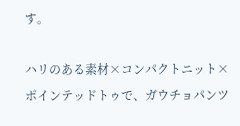す。

ハリのある素材×コンパクトニット×ポインテッドトゥで、ガウチョパンツ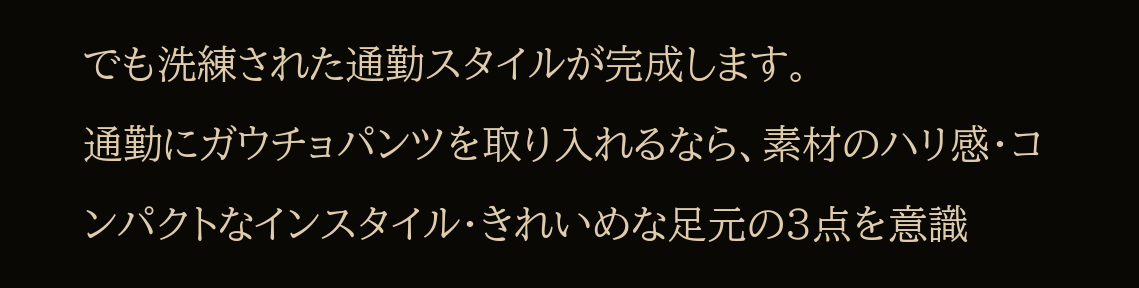でも洗練された通勤スタイルが完成します。
通勤にガウチョパンツを取り入れるなら、素材のハリ感・コンパクトなインスタイル・きれいめな足元の3点を意識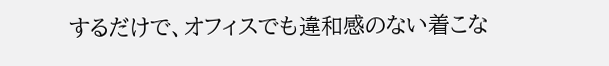するだけで、オフィスでも違和感のない着こな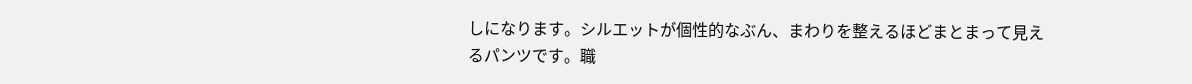しになります。シルエットが個性的なぶん、まわりを整えるほどまとまって見えるパンツです。職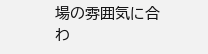場の雰囲気に合わ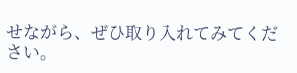せながら、ぜひ取り入れてみてください。